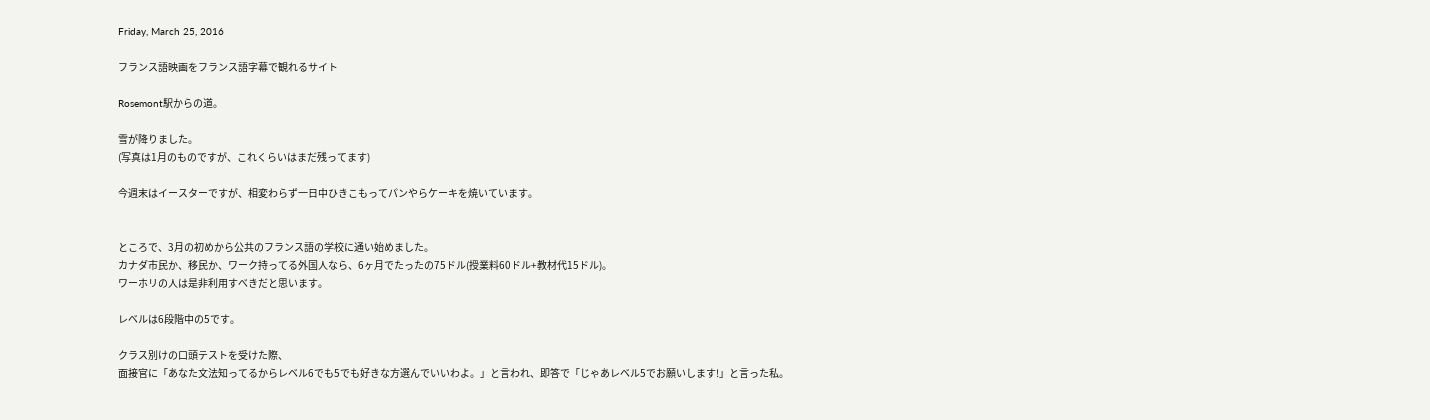Friday, March 25, 2016

フランス語映画をフランス語字幕で観れるサイト

Rosemont駅からの道。

雪が降りました。
(写真は1月のものですが、これくらいはまだ残ってます)

今週末はイースターですが、相変わらず一日中ひきこもってパンやらケーキを焼いています。


ところで、3月の初めから公共のフランス語の学校に通い始めました。
カナダ市民か、移民か、ワーク持ってる外国人なら、6ヶ月でたったの75ドル(授業料60ドル+教材代15ドル)。
ワーホリの人は是非利用すべきだと思います。

レベルは6段階中の5です。

クラス別けの口頭テストを受けた際、
面接官に「あなた文法知ってるからレベル6でも5でも好きな方選んでいいわよ。」と言われ、即答で「じゃあレベル5でお願いします!」と言った私。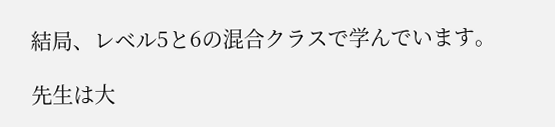結局、レベル5と6の混合クラスで学んでいます。

先生は大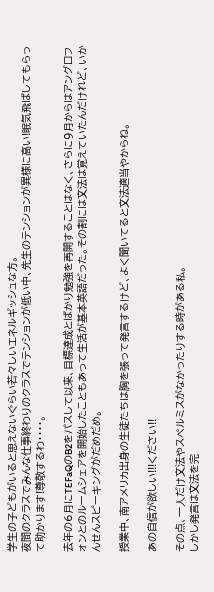学生の子どもがいると思えないぐらい若々しいエネルギッシュな方。
夜間のクラスでみんな仕事終わりのクラスでテンションが低い中、先生のテンションが異様に高い!眠気飛ばしてもらって助かります!尊敬するわ・・・・。

去年の6月にTEFaQのB2をパスして以来、目標達成とばかり勉強を再開することはなく、さらに9月からはアングロフォンとのルームシェアを開始したこともあって生活が基本英語だった。その割には文法は覚えていたんだけれど、いかんせんスピーキングがだめだめ。

授業中、南アメリカ出身の生徒たちは胸を張って発言するけど、よく聞いてると文法適当やからね。

あの自信が欲しい!!!ください!!

その点、一人だけ文法やスペルミスがなかったりする時がある私。
しかし発言は文法を完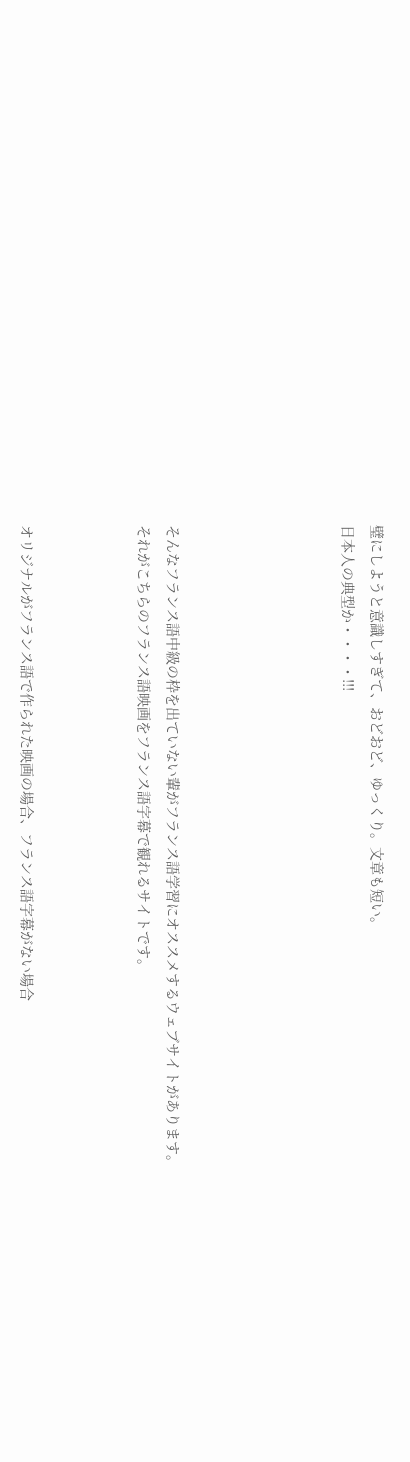璧にしようと意識しすぎて、おどおど、ゆっくり。文章も短い。
日本人の典型か・・・・!!!





そんなフランス語中級の枠を出ていない輩がフランス語学習にオススメするウェブサイトがあります。
それがこちらのフランス語映画をフランス語字幕で観れるサイトです。



オリジナルがフランス語で作られた映画の場合、フランス語字幕がない場合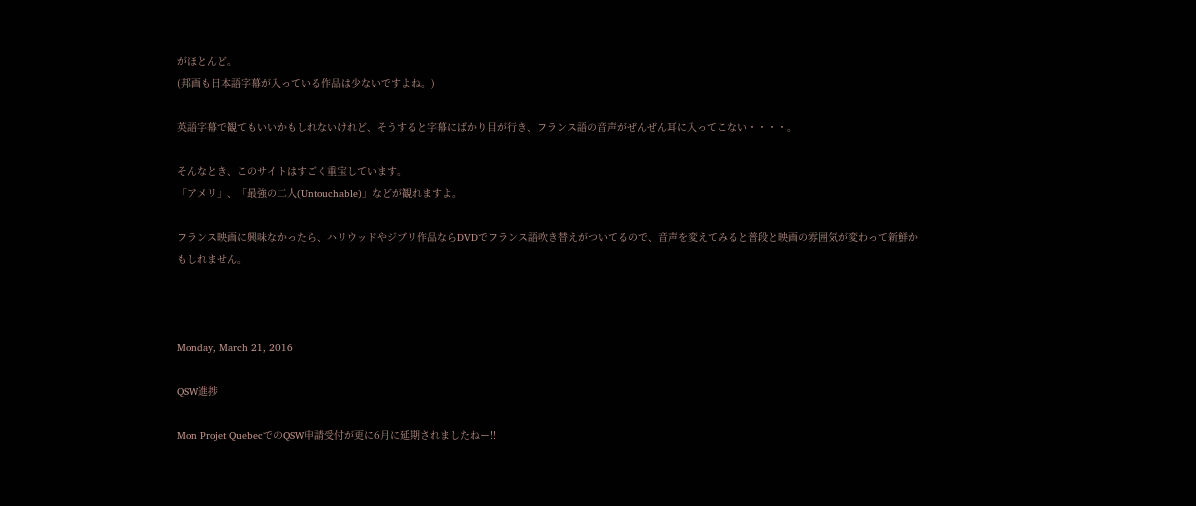がほとんど。
(邦画も日本語字幕が入っている作品は少ないですよね。)

英語字幕で観てもいいかもしれないけれど、そうすると字幕にばかり目が行き、フランス語の音声がぜんぜん耳に入ってこない・・・・。

そんなとき、このサイトはすごく重宝しています。
「アメリ」、「最強の二人(Untouchable)」などが観れますよ。

フランス映画に興味なかったら、ハリウッドやジブリ作品ならDVDでフランス語吹き替えがついてるので、音声を変えてみると普段と映画の雰囲気が変わって新鮮かもしれません。



Monday, March 21, 2016

QSW進捗

Mon Projet QuebecでのQSW申請受付が更に6月に延期されましたねー!!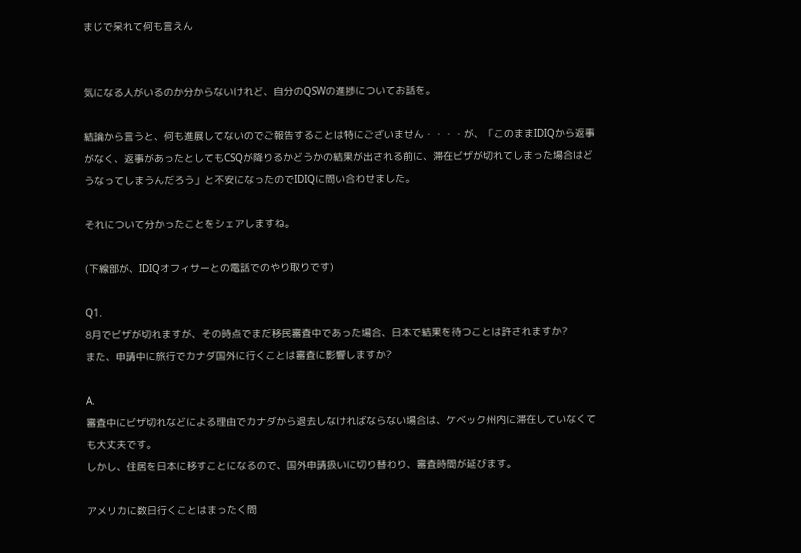まじで呆れて何も言えん


気になる人がいるのか分からないけれど、自分のQSWの進捗についてお話を。

結論から言うと、何も進展してないのでご報告することは特にございません・・・・が、「このままIDIQから返事がなく、返事があったとしてもCSQが降りるかどうかの結果が出される前に、滞在ビザが切れてしまった場合はどうなってしまうんだろう」と不安になったのでIDIQに問い合わせました。

それについて分かったことをシェアしますね。

(下線部が、IDIQオフィサーとの電話でのやり取りです)

Q1.
8月でビザが切れますが、その時点でまだ移民審査中であった場合、日本で結果を待つことは許されますか?
また、申請中に旅行でカナダ国外に行くことは審査に影響しますか?

A.
審査中にビザ切れなどによる理由でカナダから退去しなければならない場合は、ケベック州内に滞在していなくても大丈夫です。
しかし、住居を日本に移すことになるので、国外申請扱いに切り替わり、審査時間が延びます。

アメリカに数日行くことはまったく問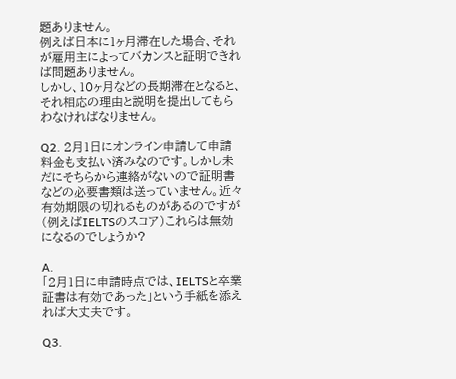題ありません。
例えば日本に1ヶ月滞在した場合、それが雇用主によってバカンスと証明できれば問題ありません。
しかし、10ヶ月などの長期滞在となると、それ相応の理由と説明を提出してもらわなければなりません。

Q2. 2月1日にオンライン申請して申請料金も支払い済みなのです。しかし未だにそちらから連絡がないので証明書などの必要書類は送っていません。近々有効期限の切れるものがあるのですが(例えばIELTSのスコア)これらは無効になるのでしょうか?

A.
「2月1日に申請時点では、IELTSと卒業証書は有効であった」という手紙を添えれば大丈夫です。

Q3.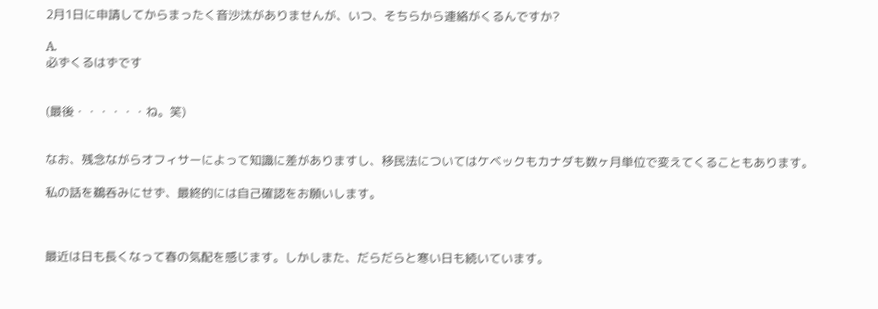2月1日に申請してからまったく音沙汰がありませんが、いつ、そちらから連絡がくるんですか?

A.
必ずくるはずです


(最後・・・・・・ね。笑)


なお、残念ながらオフィサーによって知識に差がありますし、移民法についてはケベックもカナダも数ヶ月単位で変えてくることもあります。

私の話を鵜呑みにせず、最終的には自己確認をお願いします。



最近は日も長くなって春の気配を感じます。しかしまた、だらだらと寒い日も続いています。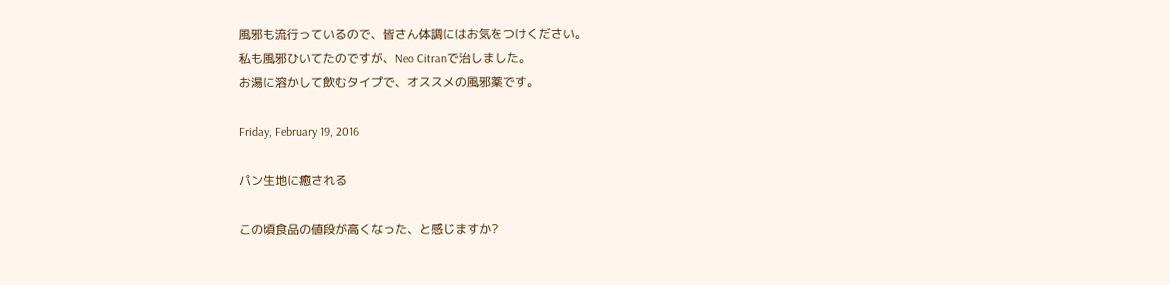風邪も流行っているので、皆さん体調にはお気をつけください。
私も風邪ひいてたのですが、Neo Citranで治しました。
お湯に溶かして飲むタイプで、オススメの風邪薬です。

Friday, February 19, 2016

パン生地に癒される

この頃食品の値段が高くなった、と感じますか?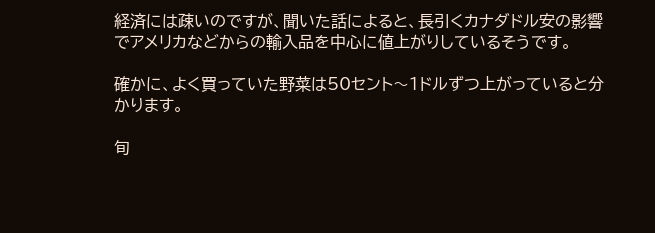経済には疎いのですが、聞いた話によると、長引くカナダドル安の影響でアメリカなどからの輸入品を中心に値上がりしているそうです。

確かに、よく買っていた野菜は50セント〜1ドルずつ上がっていると分かります。

旬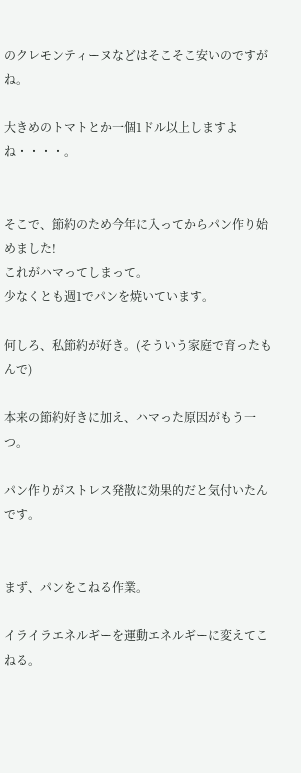のクレモンティーヌなどはそこそこ安いのですがね。

大きめのトマトとか一個1ドル以上しますよね・・・・。


そこで、節約のため今年に入ってからパン作り始めました!
これがハマってしまって。
少なくとも週1でパンを焼いています。

何しろ、私節約が好き。(そういう家庭で育ったもんで)

本来の節約好きに加え、ハマった原因がもう一つ。

パン作りがストレス発散に効果的だと気付いたんです。


まず、パンをこねる作業。

イライラエネルギーを運動エネルギーに変えてこねる。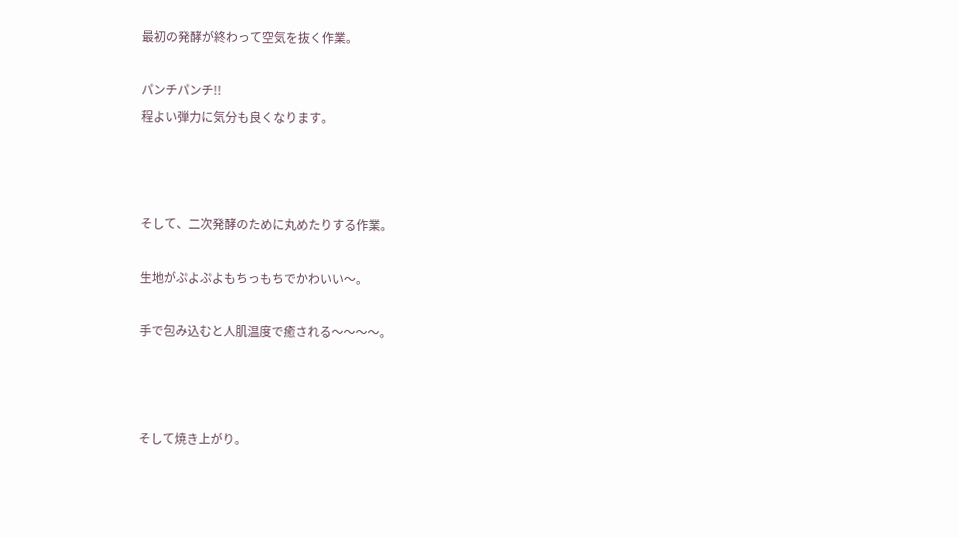最初の発酵が終わって空気を抜く作業。

パンチパンチ!!
程よい弾力に気分も良くなります。



そして、二次発酵のために丸めたりする作業。

生地がぷよぷよもちっもちでかわいい〜。

手で包み込むと人肌温度で癒される〜〜〜〜。



そして焼き上がり。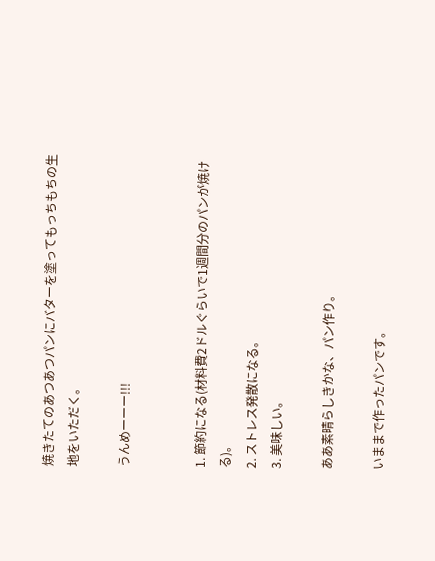焼きたてのあつあつパンにバターを塗ってもっちもちの生地をいただく。

うんめーーー!!!


1. 節約になる(材料費2ドルぐらいで1週間分のパンが焼ける)。
2. ストレス発散になる。
3. 美味しい。

ああ素晴らしきかな、パン作り。

いままで作ったパンです。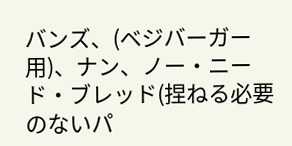バンズ、(ベジバーガー用)、ナン、ノー・ニード・ブレッド(捏ねる必要のないパ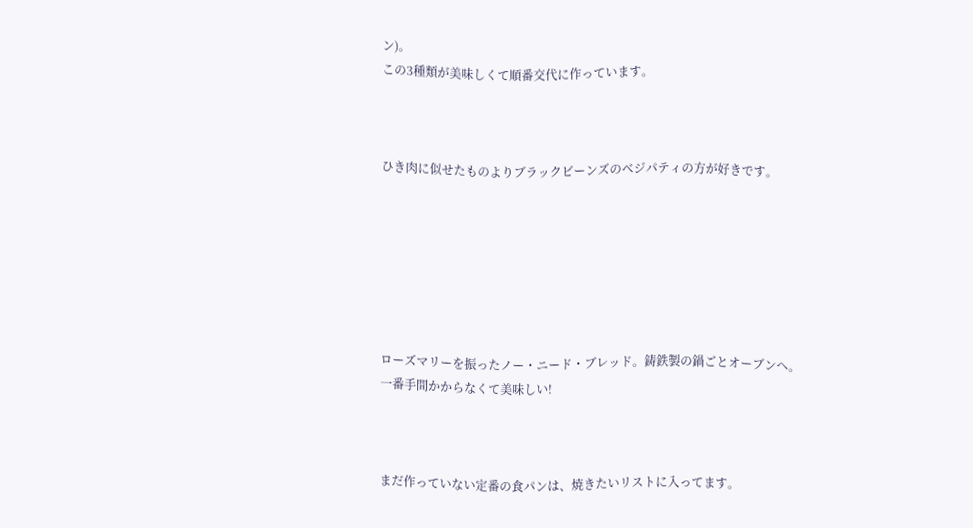ン)。
この3種類が美味しくて順番交代に作っています。



ひき肉に似せたものよりブラックビーンズのベジパティの方が好きです。







ローズマリーを振ったノー・ニード・ブレッド。鋳鉄製の鍋ごとオーブンへ。
一番手間かからなくて美味しい!



まだ作っていない定番の食パンは、焼きたいリストに入ってます。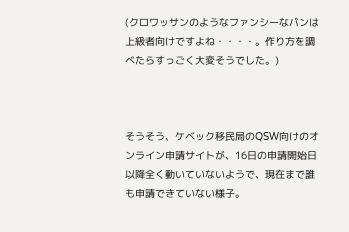(クロワッサンのようなファンシーなパンは上級者向けですよね・・・・。作り方を調べたらすっごく大変そうでした。)



そうそう、ケベック移民局のQSW向けのオンライン申請サイトが、16日の申請開始日以降全く動いていないようで、現在まで誰も申請できていない様子。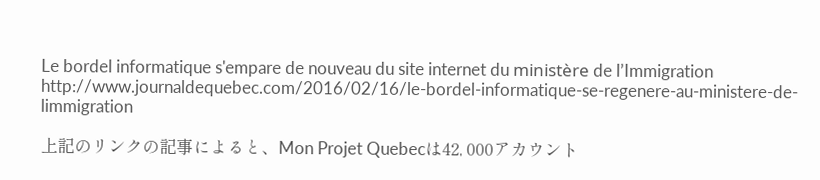Le bordel informatique s'empare de nouveau du site internet du ministère de l’Immigration
http://www.journaldequebec.com/2016/02/16/le-bordel-informatique-se-regenere-au-ministere-de-limmigration

上記のリンクの記事によると、Mon Projet Quebecは42, 000アカウント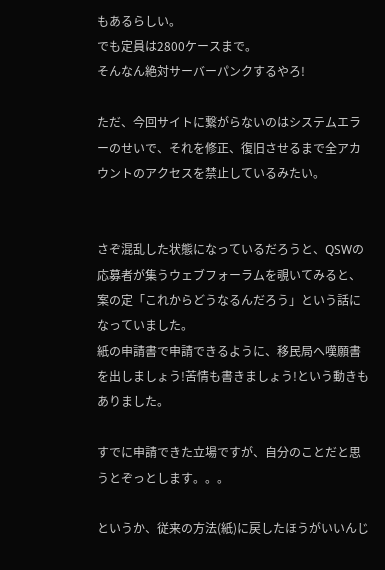もあるらしい。
でも定員は2800ケースまで。
そんなん絶対サーバーパンクするやろ!

ただ、今回サイトに繋がらないのはシステムエラーのせいで、それを修正、復旧させるまで全アカウントのアクセスを禁止しているみたい。


さぞ混乱した状態になっているだろうと、QSWの応募者が集うウェブフォーラムを覗いてみると、案の定「これからどうなるんだろう」という話になっていました。
紙の申請書で申請できるように、移民局へ嘆願書を出しましょう!苦情も書きましょう!という動きもありました。

すでに申請できた立場ですが、自分のことだと思うとぞっとします。。。

というか、従来の方法(紙)に戻したほうがいいんじ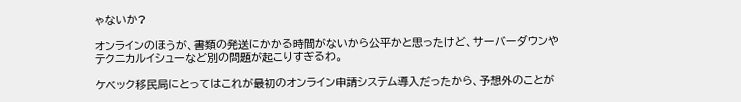ゃないか?

オンラインのほうが、書類の発送にかかる時間がないから公平かと思ったけど、サーバーダウンやテクニカルイシューなど別の問題が起こりすぎるわ。

ケベック移民局にとってはこれが最初のオンライン申請システム導入だったから、予想外のことが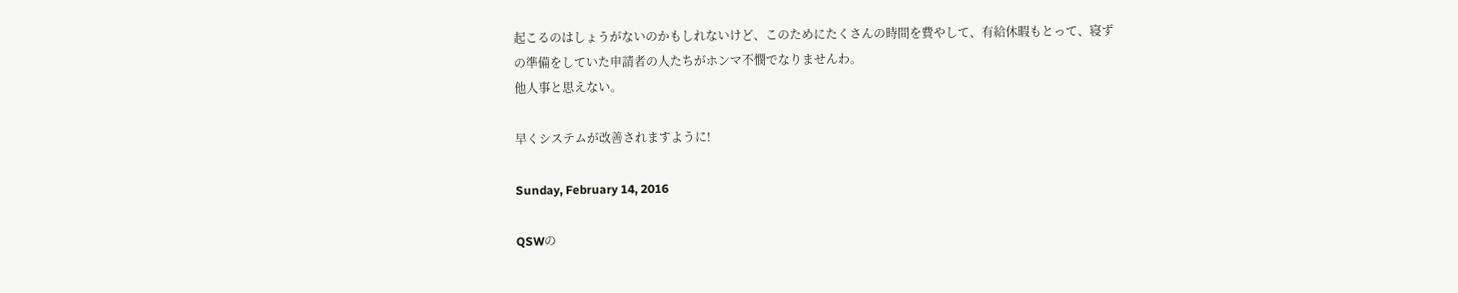起こるのはしょうがないのかもしれないけど、このためにたくさんの時間を費やして、有給休暇もとって、寝ずの準備をしていた申請者の人たちがホンマ不憫でなりませんわ。
他人事と思えない。

早くシステムが改善されますように!

Sunday, February 14, 2016

QSWの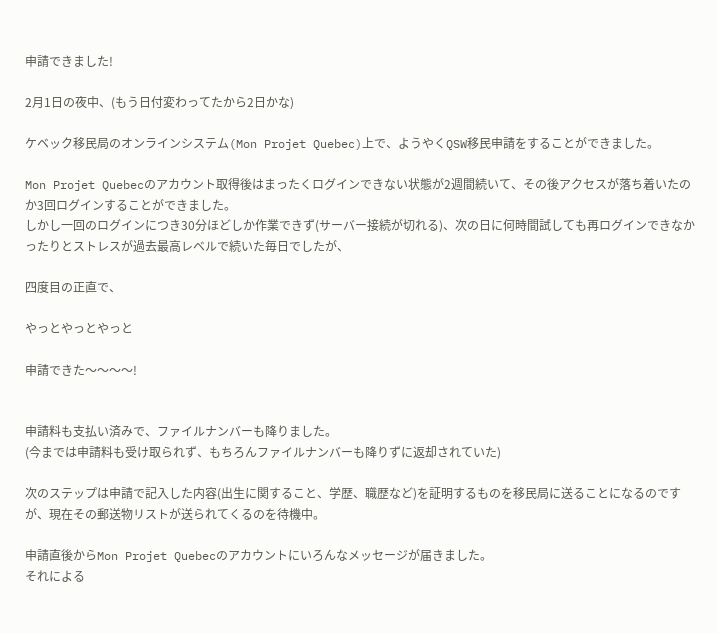申請できました!

2月1日の夜中、(もう日付変わってたから2日かな)

ケベック移民局のオンラインシステム(Mon Projet Quebec)上で、ようやくQSW移民申請をすることができました。

Mon Projet Quebecのアカウント取得後はまったくログインできない状態が2週間続いて、その後アクセスが落ち着いたのか3回ログインすることができました。
しかし一回のログインにつき30分ほどしか作業できず(サーバー接続が切れる)、次の日に何時間試しても再ログインできなかったりとストレスが過去最高レベルで続いた毎日でしたが、

四度目の正直で、

やっとやっとやっと

申請できた〜〜〜〜!


申請料も支払い済みで、ファイルナンバーも降りました。
(今までは申請料も受け取られず、もちろんファイルナンバーも降りずに返却されていた)

次のステップは申請で記入した内容(出生に関すること、学歴、職歴など)を証明するものを移民局に送ることになるのですが、現在その郵送物リストが送られてくるのを待機中。

申請直後からMon Projet Quebecのアカウントにいろんなメッセージが届きました。
それによる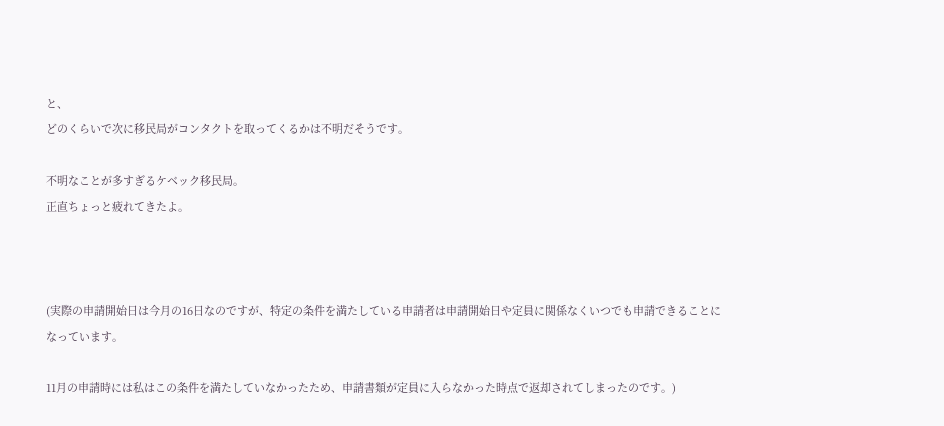と、
どのくらいで次に移民局がコンタクトを取ってくるかは不明だそうです。

不明なことが多すぎるケベック移民局。
正直ちょっと疲れてきたよ。



(実際の申請開始日は今月の16日なのですが、特定の条件を満たしている申請者は申請開始日や定員に関係なくいつでも申請できることになっています。

11月の申請時には私はこの条件を満たしていなかったため、申請書類が定員に入らなかった時点で返却されてしまったのです。)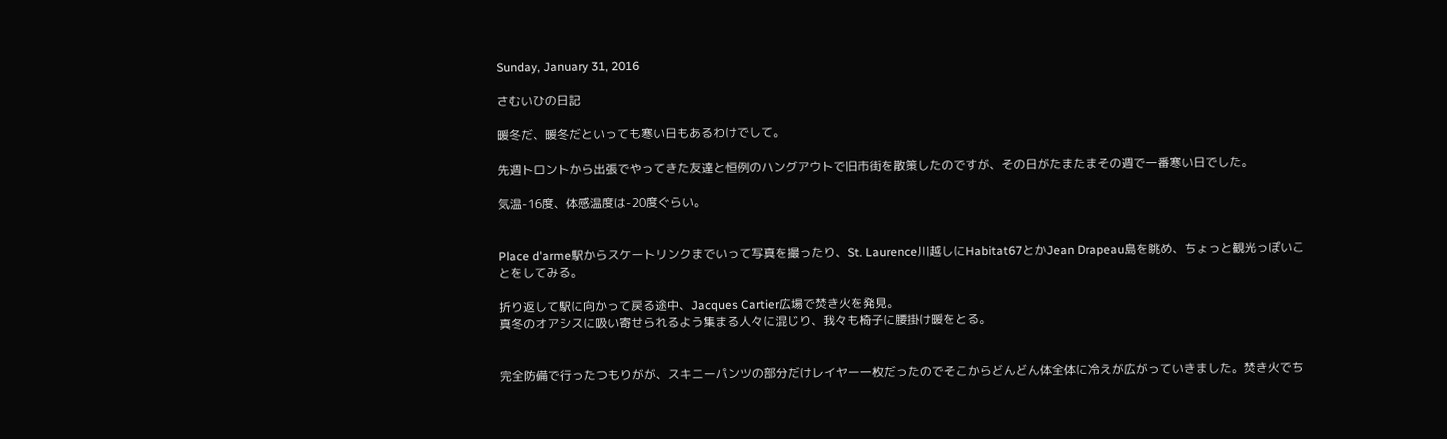Sunday, January 31, 2016

さむいひの日記

暖冬だ、暖冬だといっても寒い日もあるわけでして。

先週トロントから出張でやってきた友達と恒例のハングアウトで旧市街を散策したのですが、その日がたまたまその週で一番寒い日でした。

気温-16度、体感温度は-20度ぐらい。


Place d'arme駅からスケートリンクまでいって写真を撮ったり、St. Laurence川越しにHabitat67とかJean Drapeau島を眺め、ちょっと観光っぽいことをしてみる。

折り返して駅に向かって戻る途中、Jacques Cartier広場で焚き火を発見。
真冬のオアシスに吸い寄せられるよう集まる人々に混じり、我々も椅子に腰掛け暖をとる。


完全防備で行ったつもりがが、スキニーパンツの部分だけレイヤー一枚だったのでそこからどんどん体全体に冷えが広がっていきました。焚き火でち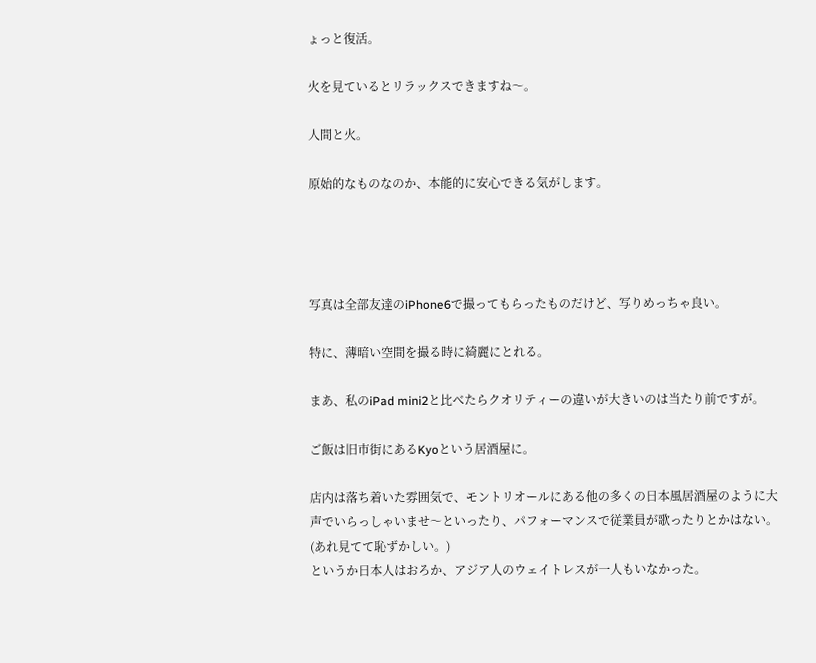ょっと復活。

火を見ているとリラックスできますね〜。

人間と火。

原始的なものなのか、本能的に安心できる気がします。




写真は全部友達のiPhone6で撮ってもらったものだけど、写りめっちゃ良い。

特に、薄暗い空間を撮る時に綺麗にとれる。

まあ、私のiPad mini2と比べたらクオリティーの違いが大きいのは当たり前ですが。

ご飯は旧市街にあるKyoという居酒屋に。

店内は落ち着いた雰囲気で、モントリオールにある他の多くの日本風居酒屋のように大声でいらっしゃいませ〜といったり、パフォーマンスで従業員が歌ったりとかはない。(あれ見てて恥ずかしい。)
というか日本人はおろか、アジア人のウェイトレスが一人もいなかった。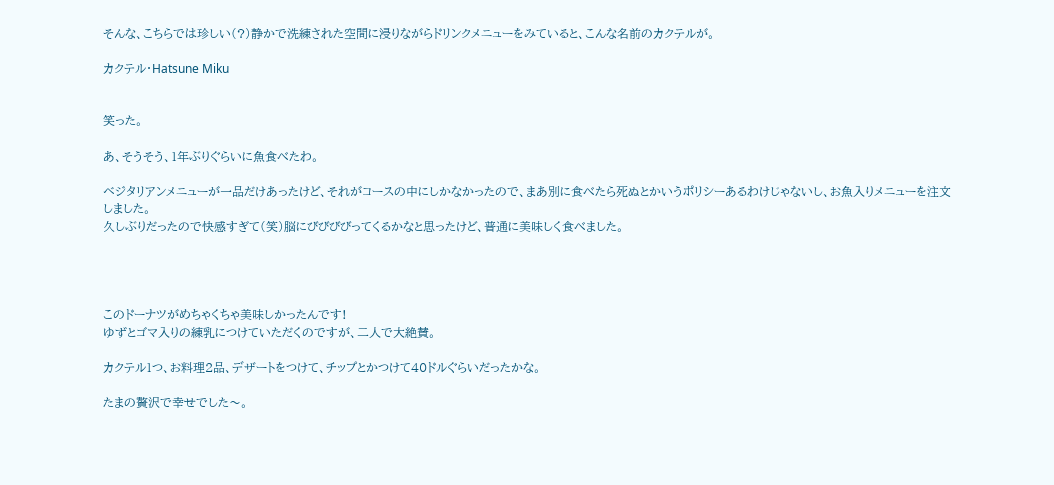そんな、こちらでは珍しい(?)静かで洗練された空間に浸りながらドリンクメニューをみていると、こんな名前のカクテルが。

カクテル・Hatsune Miku


笑った。

あ、そうそう、1年ぶりぐらいに魚食べたわ。

ベジタリアンメニューが一品だけあったけど、それがコースの中にしかなかったので、まあ別に食べたら死ぬとかいうポリシーあるわけじゃないし、お魚入りメニューを注文しました。
久しぶりだったので快感すぎて(笑)脳にびびびびってくるかなと思ったけど、普通に美味しく食べました。




このドーナツがめちゃくちゃ美味しかったんです!
ゆずとゴマ入りの練乳につけていただくのですが、二人で大絶賛。

カクテル1つ、お料理2品、デザートをつけて、チップとかつけて40ドルぐらいだったかな。

たまの贅沢で幸せでした〜。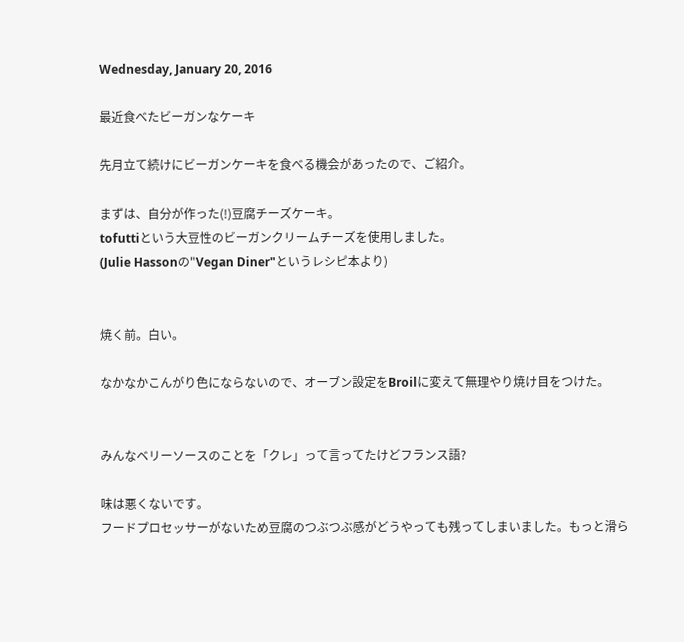Wednesday, January 20, 2016

最近食べたビーガンなケーキ

先月立て続けにビーガンケーキを食べる機会があったので、ご紹介。

まずは、自分が作った(!)豆腐チーズケーキ。
tofuttiという大豆性のビーガンクリームチーズを使用しました。
(Julie Hassonの"Vegan Diner"というレシピ本より)


焼く前。白い。

なかなかこんがり色にならないので、オーブン設定をBroilに変えて無理やり焼け目をつけた。


みんなベリーソースのことを「クレ」って言ってたけどフランス語?

味は悪くないです。
フードプロセッサーがないため豆腐のつぶつぶ感がどうやっても残ってしまいました。もっと滑ら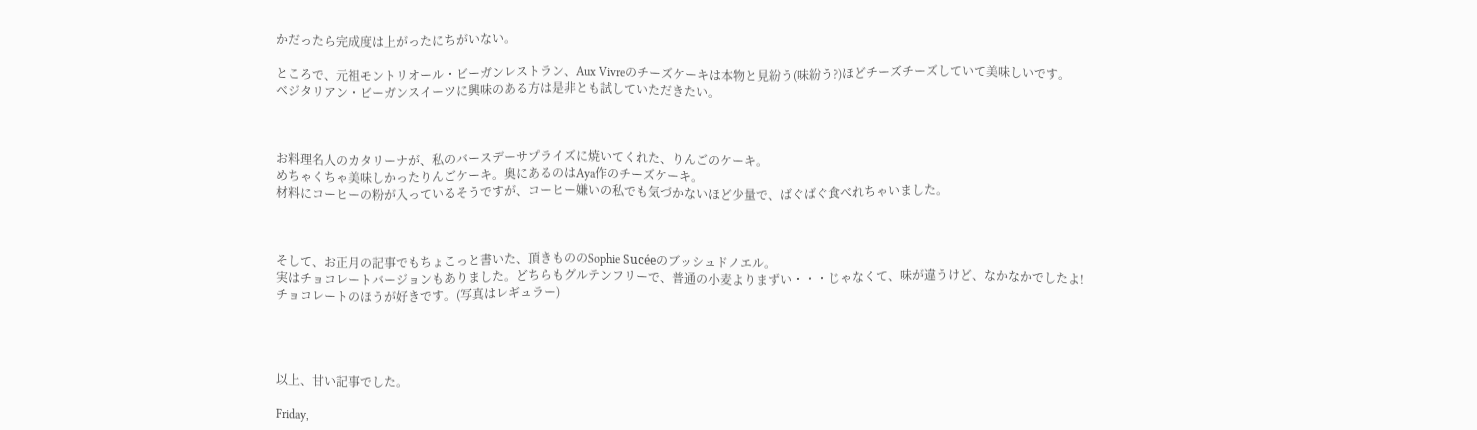かだったら完成度は上がったにちがいない。

ところで、元祖モントリオール・ビーガンレストラン、Aux Vivreのチーズケーキは本物と見紛う(味紛う?)ほどチーズチーズしていて美味しいです。
ベジタリアン・ビーガンスイーツに興味のある方は是非とも試していただきたい。



お料理名人のカタリーナが、私のバースデーサプライズに焼いてくれた、りんごのケーキ。
めちゃくちゃ美味しかったりんごケーキ。奥にあるのはAya作のチーズケーキ。
材料にコーヒーの粉が入っているそうですが、コーヒー嫌いの私でも気づかないほど少量で、ばぐばぐ食べれちゃいました。



そして、お正月の記事でもちょこっと書いた、頂きもののSophie Sucéeのブッシュドノエル。
実はチョコレートバージョンもありました。どちらもグルテンフリーで、普通の小麦よりまずい・・・じゃなくて、味が違うけど、なかなかでしたよ!
チョコレートのほうが好きです。(写真はレギュラー)




以上、甘い記事でした。

Friday,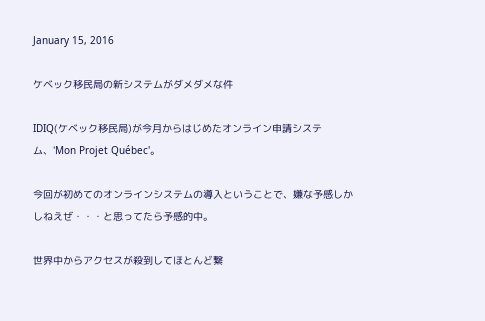January 15, 2016

ケベック移民局の新システムがダメダメな件

IDIQ(ケベック移民局)が今月からはじめたオンライン申請システム、'Mon Projet Québec'。

今回が初めてのオンラインシステムの導入ということで、嫌な予感しかしねえぜ・・・と思ってたら予感的中。

世界中からアクセスが殺到してほとんど繋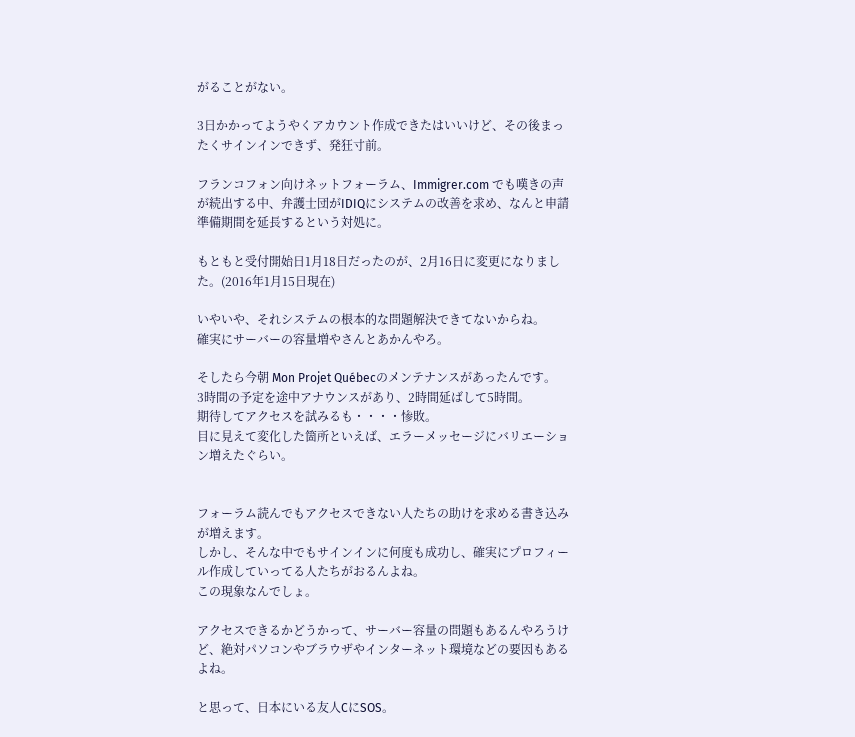がることがない。

3日かかってようやくアカウント作成できたはいいけど、その後まったくサインインできず、発狂寸前。

フランコフォン向けネットフォーラム、Immigrer.com でも嘆きの声が続出する中、弁護士団がIDIQにシステムの改善を求め、なんと申請準備期間を延長するという対処に。

もともと受付開始日1月18日だったのが、2月16日に変更になりました。(2016年1月15日現在)

いやいや、それシステムの根本的な問題解決できてないからね。
確実にサーバーの容量増やさんとあかんやろ。

そしたら今朝 Mon Projet Québecのメンテナンスがあったんです。
3時間の予定を途中アナウンスがあり、2時間延ばして5時間。
期待してアクセスを試みるも・・・・惨敗。
目に見えて変化した箇所といえば、エラーメッセージにバリエーション増えたぐらい。


フォーラム読んでもアクセスできない人たちの助けを求める書き込みが増えます。
しかし、そんな中でもサインインに何度も成功し、確実にプロフィール作成していってる人たちがおるんよね。
この現象なんでしょ。

アクセスできるかどうかって、サーバー容量の問題もあるんやろうけど、絶対パソコンやブラウザやインターネット環境などの要因もあるよね。

と思って、日本にいる友人CにSOS。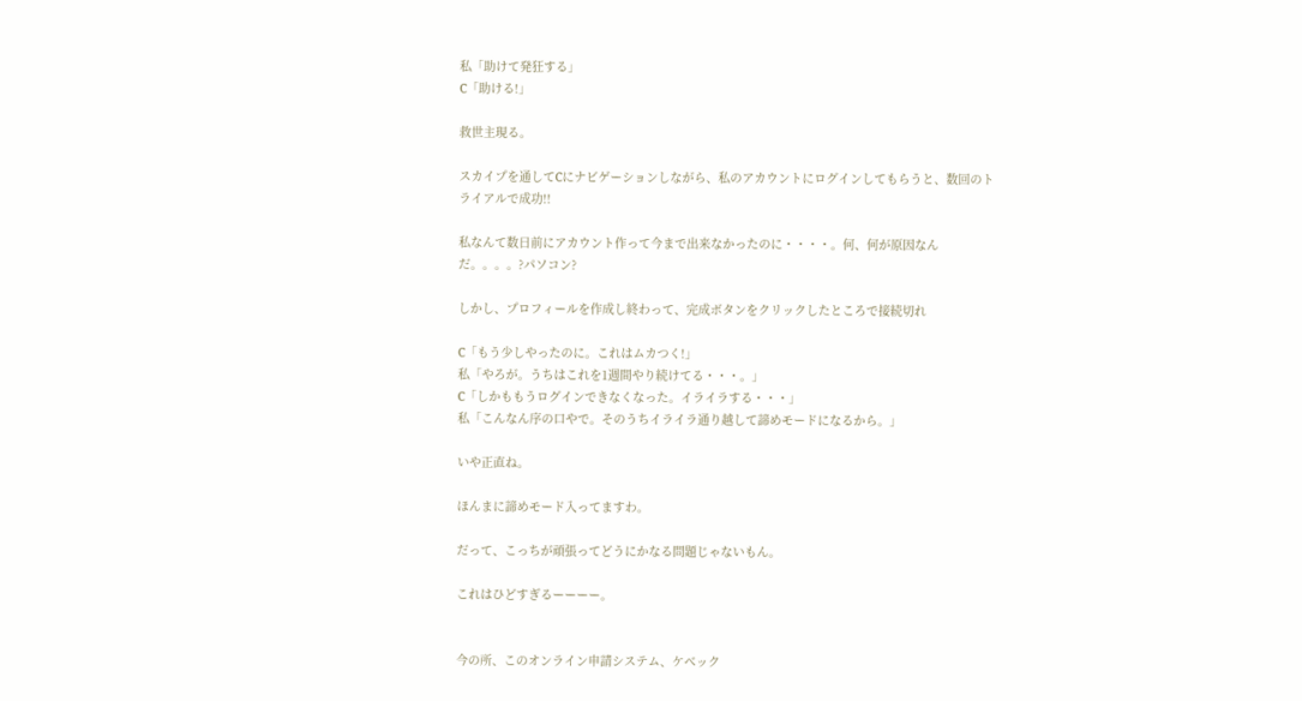私「助けて発狂する」
C「助ける!」

救世主現る。

スカイプを通してCにナビゲーションしながら、私のアカウントにログインしてもらうと、数回のトライアルで成功!!

私なんて数日前にアカウント作って今まで出来なかったのに・・・・。何、何が原因なんだ。。。。?パソコン?

しかし、プロフィールを作成し終わって、完成ボタンをクリックしたところで接続切れ

C「もう少しやったのに。これはムカつく!」
私「やろが。うちはこれを1週間やり続けてる・・・。」
C「しかももうログインできなくなった。イライラする・・・」
私「こんなん序の口やで。そのうちイライラ通り越して諦めモードになるから。」

いや正直ね。

ほんまに諦めモード入ってますわ。

だって、こっちが頑張ってどうにかなる問題じゃないもん。

これはひどすぎるーーーー。


今の所、このオンライン申請システム、ケベック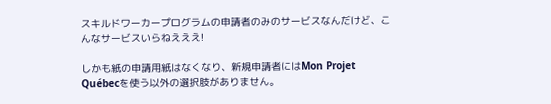スキルドワーカープログラムの申請者のみのサービスなんだけど、こんなサービスいらねえええ!

しかも紙の申請用紙はなくなり、新規申請者にはMon Projet Québecを使う以外の選択肢がありません。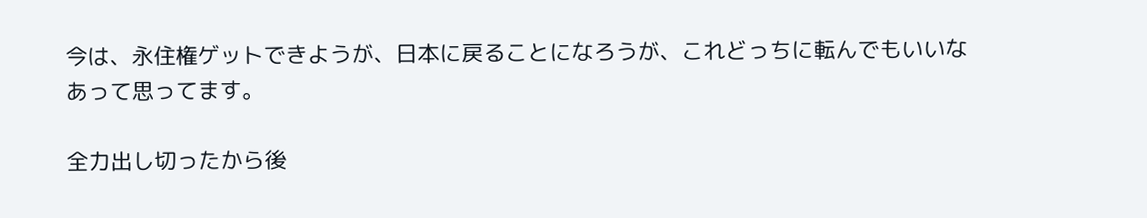今は、永住権ゲットできようが、日本に戻ることになろうが、これどっちに転んでもいいなあって思ってます。

全力出し切ったから後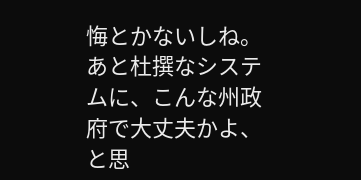悔とかないしね。
あと杜撰なシステムに、こんな州政府で大丈夫かよ、と思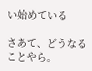い始めている

さあて、どうなることやら。